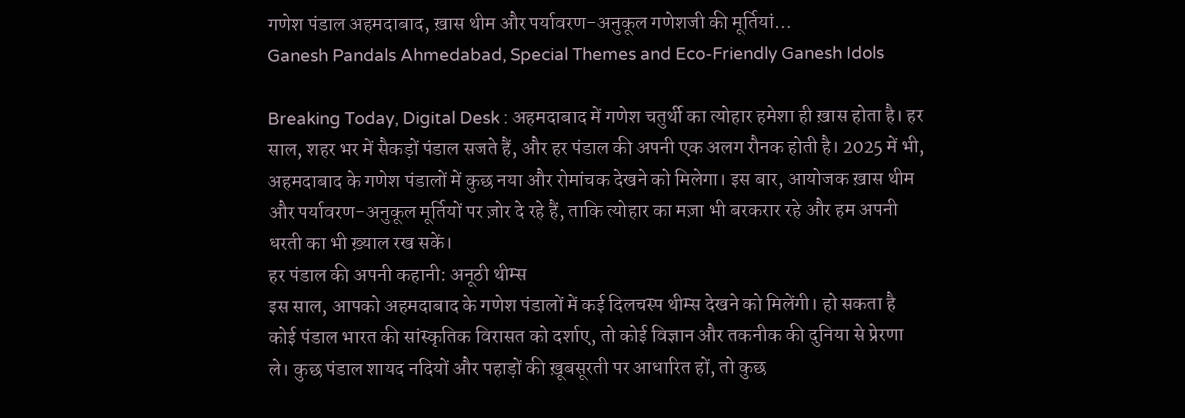गणेश पंडाल अहमदाबाद, ख़ास थीम और पर्यावरण-अनुकूल गणेशजी की मूर्तियां…
Ganesh Pandals Ahmedabad, Special Themes and Eco-Friendly Ganesh Idols

Breaking Today, Digital Desk : अहमदाबाद में गणेश चतुर्थी का त्योहार हमेशा ही ख़ास होता है। हर साल, शहर भर में सैकड़ों पंडाल सजते हैं, और हर पंडाल की अपनी एक अलग रौनक होती है। 2025 में भी, अहमदाबाद के गणेश पंडालों में कुछ नया और रोमांचक देखने को मिलेगा। इस बार, आयोजक ख़ास थीम और पर्यावरण-अनुकूल मूर्तियों पर ज़ोर दे रहे हैं, ताकि त्योहार का मज़ा भी बरकरार रहे और हम अपनी धरती का भी ख़्याल रख सकें।
हर पंडाल की अपनी कहानी: अनूठी थीम्स
इस साल, आपको अहमदाबाद के गणेश पंडालों में कई दिलचस्प थीम्स देखने को मिलेंगी। हो सकता है कोई पंडाल भारत की सांस्कृतिक विरासत को दर्शाए, तो कोई विज्ञान और तकनीक की दुनिया से प्रेरणा ले। कुछ पंडाल शायद नदियों और पहाड़ों की ख़ूबसूरती पर आधारित हों, तो कुछ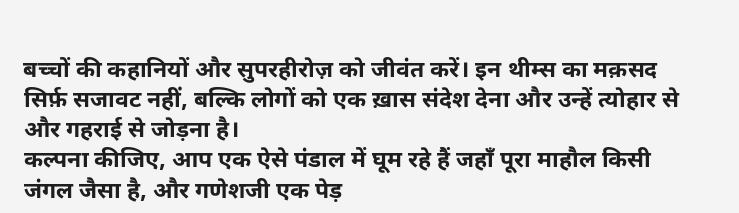बच्चों की कहानियों और सुपरहीरोज़ को जीवंत करें। इन थीम्स का मक़सद सिर्फ़ सजावट नहीं, बल्कि लोगों को एक ख़ास संदेश देना और उन्हें त्योहार से और गहराई से जोड़ना है।
कल्पना कीजिए, आप एक ऐसे पंडाल में घूम रहे हैं जहाँ पूरा माहौल किसी जंगल जैसा है, और गणेशजी एक पेड़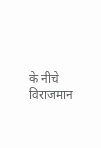के नीचे विराजमान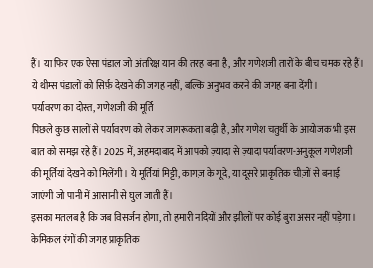हैं। या फिर एक ऐसा पंडाल जो अंतरिक्ष यान की तरह बना है, और गणेशजी तारों के बीच चमक रहे हैं। ये थीम्स पंडालों को सिर्फ़ देखने की जगह नहीं, बल्कि अनुभव करने की जगह बना देंगी।
पर्यावरण का दोस्त, गणेशजी की मूर्ति
पिछले कुछ सालों से पर्यावरण को लेकर जागरूकता बढ़ी है, और गणेश चतुर्थी के आयोजक भी इस बात को समझ रहे हैं। 2025 में, अहमदाबाद में आपको ज़्यादा से ज़्यादा पर्यावरण-अनुकूल गणेशजी की मूर्तियां देखने को मिलेंगी। ये मूर्तियां मिट्टी, कागज़ के गूदे, या दूसरे प्राकृतिक चीज़ों से बनाई जाएंगी जो पानी में आसानी से घुल जाती हैं।
इसका मतलब है कि जब विसर्जन होगा, तो हमारी नदियों और झीलों पर कोई बुरा असर नहीं पड़ेगा। केमिकल रंगों की जगह प्राकृतिक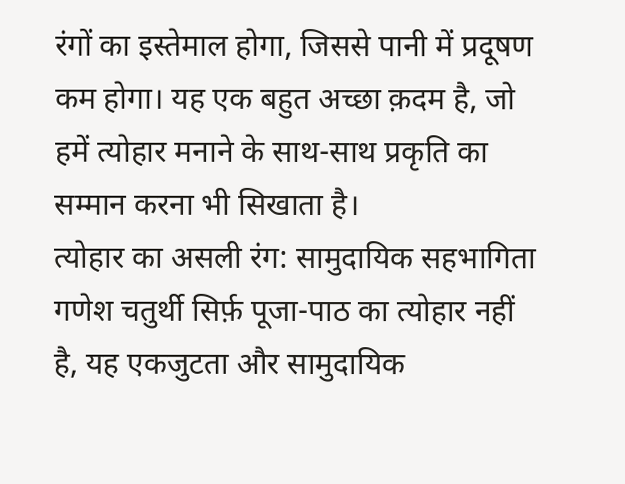रंगों का इस्तेमाल होगा, जिससे पानी में प्रदूषण कम होगा। यह एक बहुत अच्छा क़दम है, जो हमें त्योहार मनाने के साथ-साथ प्रकृति का सम्मान करना भी सिखाता है।
त्योहार का असली रंग: सामुदायिक सहभागिता
गणेश चतुर्थी सिर्फ़ पूजा-पाठ का त्योहार नहीं है, यह एकजुटता और सामुदायिक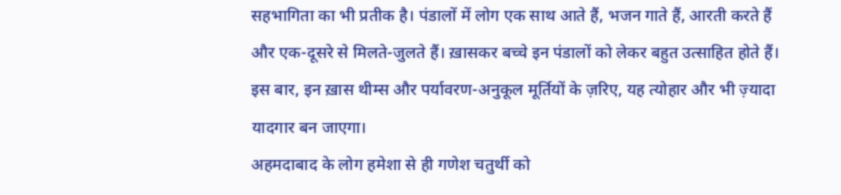सहभागिता का भी प्रतीक है। पंडालों में लोग एक साथ आते हैं, भजन गाते हैं, आरती करते हैं और एक-दूसरे से मिलते-जुलते हैं। ख़ासकर बच्चे इन पंडालों को लेकर बहुत उत्साहित होते हैं। इस बार, इन ख़ास थीम्स और पर्यावरण-अनुकूल मूर्तियों के ज़रिए, यह त्योहार और भी ज़्यादा यादगार बन जाएगा।
अहमदाबाद के लोग हमेशा से ही गणेश चतुर्थी को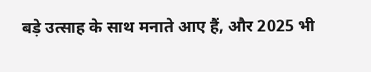बड़े उत्साह के साथ मनाते आए हैं, और 2025 भी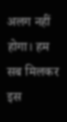अलग नहीं होगा। हम सब मिलकर इस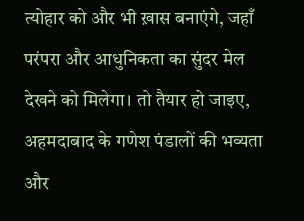त्योहार को और भी ख़ास बनाएंगे, जहाँ परंपरा और आधुनिकता का सुंदर मेल देखने को मिलेगा। तो तैयार हो जाइए, अहमदाबाद के गणेश पंडालों की भव्यता और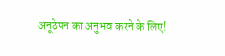अनूठेपन का अनुभव करने के लिए!